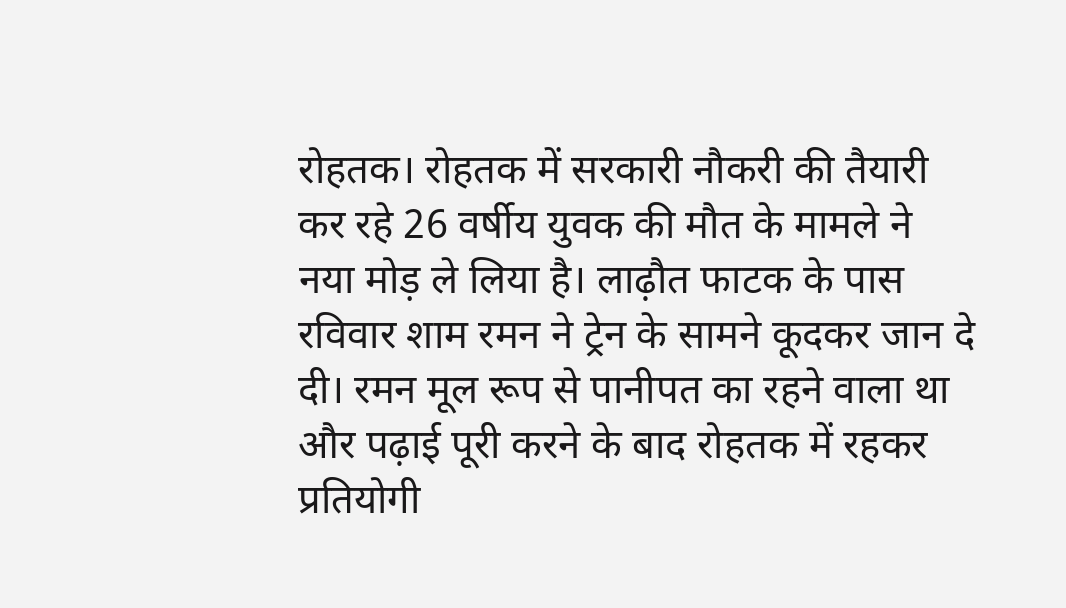रोहतक। रोहतक में सरकारी नौकरी की तैयारी कर रहे 26 वर्षीय युवक की मौत के मामले ने नया मोड़ ले लिया है। लाढ़ौत फाटक के पास रविवार शाम रमन ने ट्रेन के सामने कूदकर जान दे दी। रमन मूल रूप से पानीपत का रहने वाला था और पढ़ाई पूरी करने के बाद रोहतक में रहकर प्रतियोगी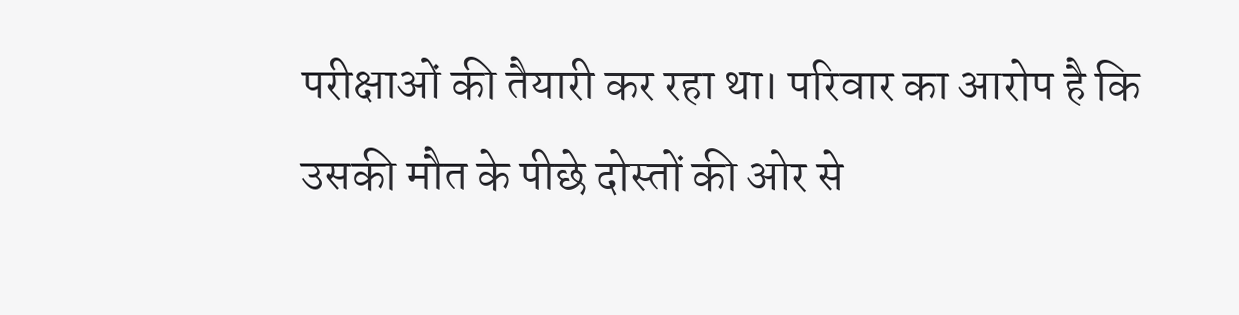परीक्षाओं की तैयारी कर रहा था। परिवार का आरोप है कि उसकी मौत के पीछे दोस्तों की ओर से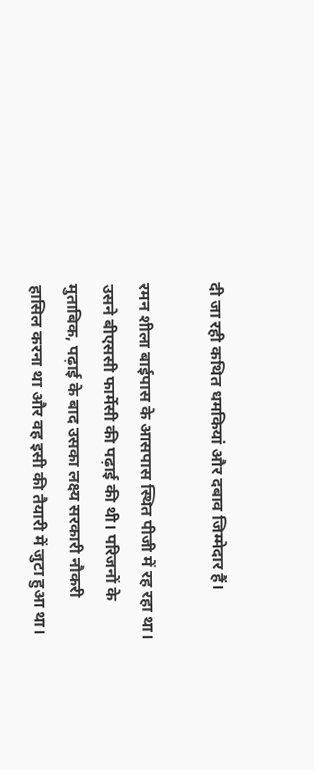दी जा रही कथित धमकियां और दबाव जिम्मेदार हैं।

रमन शीला बाईपास के आसपास स्थित पीजी में रह रहा था। उसने बीएससी फार्मेसी की पढ़ाई की थी। परिजनों के मुताबिक, पढ़ाई के बाद उसका लक्ष्य सरकारी नौकरी हासिल करना था और वह इसी की तैयारी में जुटा हुआ था।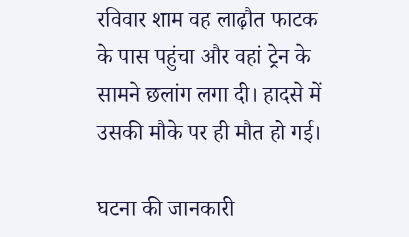रविवार शाम वह लाढ़ौत फाटक के पास पहुंचा और वहां ट्रेन के सामने छलांग लगा दी। हादसे में उसकी मौके पर ही मौत हो गई।

घटना की जानकारी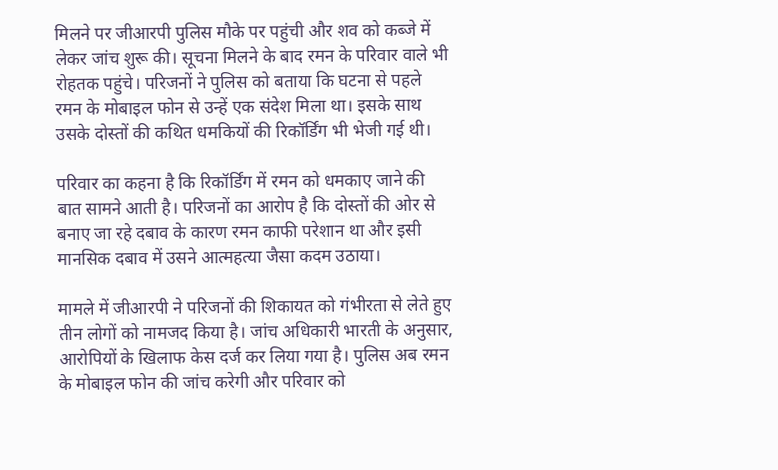मिलने पर जीआरपी पुलिस मौके पर पहुंची और शव को कब्जे में लेकर जांच शुरू की। सूचना मिलने के बाद रमन के परिवार वाले भी रोहतक पहुंचे। परिजनों ने पुलिस को बताया कि घटना से पहले रमन के मोबाइल फोन से उन्हें एक संदेश मिला था। इसके साथ उसके दोस्तों की कथित धमकियों की रिकॉर्डिंग भी भेजी गई थी।

परिवार का कहना है कि रिकॉर्डिंग में रमन को धमकाए जाने की बात सामने आती है। परिजनों का आरोप है कि दोस्तों की ओर से बनाए जा रहे दबाव के कारण रमन काफी परेशान था और इसी मानसिक दबाव में उसने आत्महत्या जैसा कदम उठाया।

मामले में जीआरपी ने परिजनों की शिकायत को गंभीरता से लेते हुए तीन लोगों को नामजद किया है। जांच अधिकारी भारती के अनुसार, आरोपियों के खिलाफ केस दर्ज कर लिया गया है। पुलिस अब रमन के मोबाइल फोन की जांच करेगी और परिवार को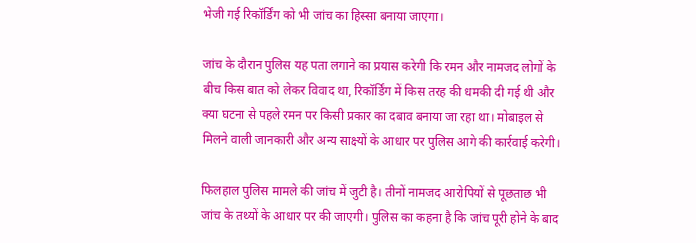भेजी गई रिकॉर्डिंग को भी जांच का हिस्सा बनाया जाएगा।

जांच के दौरान पुलिस यह पता लगाने का प्रयास करेगी कि रमन और नामजद लोगों के बीच किस बात को लेकर विवाद था, रिकॉर्डिंग में किस तरह की धमकी दी गई थी और क्या घटना से पहले रमन पर किसी प्रकार का दबाव बनाया जा रहा था। मोबाइल से मिलने वाली जानकारी और अन्य साक्ष्यों के आधार पर पुलिस आगे की कार्रवाई करेगी।

फिलहाल पुलिस मामले की जांच में जुटी है। तीनों नामजद आरोपियों से पूछताछ भी जांच के तथ्यों के आधार पर की जाएगी। पुलिस का कहना है कि जांच पूरी होने के बाद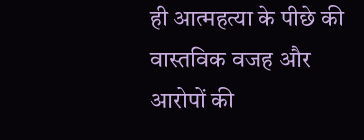ही आत्महत्या के पीछे की वास्तविक वजह और आरोपों की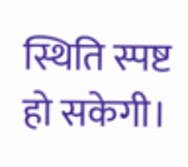स्थिति स्पष्ट हो सकेगी।